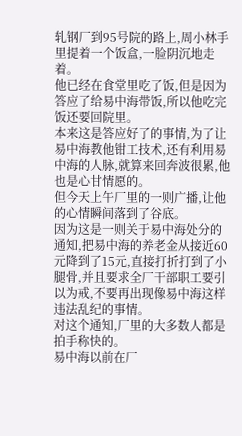轧钢厂到95号院的路上,周小林手里提着一个饭盒,一脸阴沉地走着。
他已经在食堂里吃了饭,但是因为答应了给易中海带饭,所以他吃完饭还要回院里。
本来这是答应好了的事情,为了让易中海教他钳工技术,还有利用易中海的人脉,就算来回奔波很累,他也是心甘情愿的。
但今天上午厂里的一则广播,让他的心情瞬间落到了谷底。
因为这是一则关于易中海处分的通知,把易中海的养老金从接近60元降到了15元,直接打折打到了小腿骨,并且要求全厂干部职工要引以为戒,不要再出现像易中海这样违法乱纪的事情。
对这个通知,厂里的大多数人都是拍手称快的。
易中海以前在厂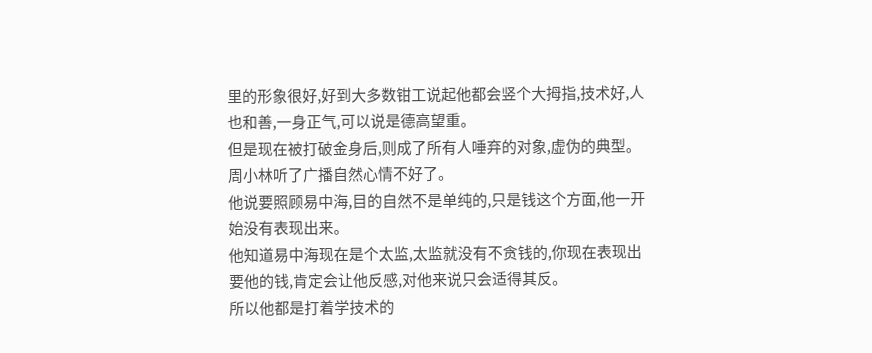里的形象很好,好到大多数钳工说起他都会竖个大拇指,技术好,人也和善,一身正气,可以说是德高望重。
但是现在被打破金身后,则成了所有人唾弃的对象,虚伪的典型。
周小林听了广播自然心情不好了。
他说要照顾易中海,目的自然不是单纯的,只是钱这个方面,他一开始没有表现出来。
他知道易中海现在是个太监,太监就没有不贪钱的,你现在表现出要他的钱,肯定会让他反感,对他来说只会适得其反。
所以他都是打着学技术的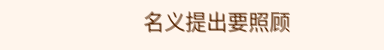名义提出要照顾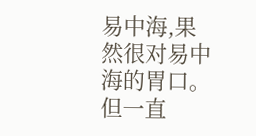易中海,果然很对易中海的胃口。
但一直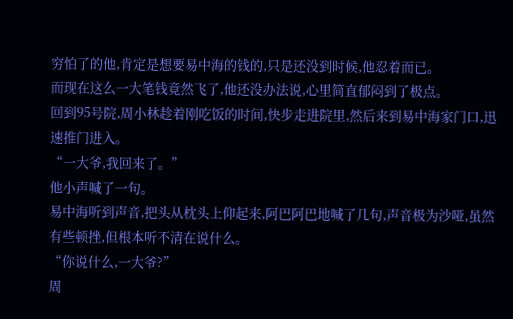穷怕了的他,肯定是想要易中海的钱的,只是还没到时候,他忍着而已。
而现在这么一大笔钱竟然飞了,他还没办法说,心里简直郁闷到了极点。
回到95号院,周小林趁着刚吃饭的时间,快步走进院里,然后来到易中海家门口,迅速推门进入。
“一大爷,我回来了。”
他小声喊了一句。
易中海听到声音,把头从枕头上仰起来,阿巴阿巴地喊了几句,声音极为沙哑,虽然有些顿挫,但根本听不清在说什么。
“你说什么,一大爷?”
周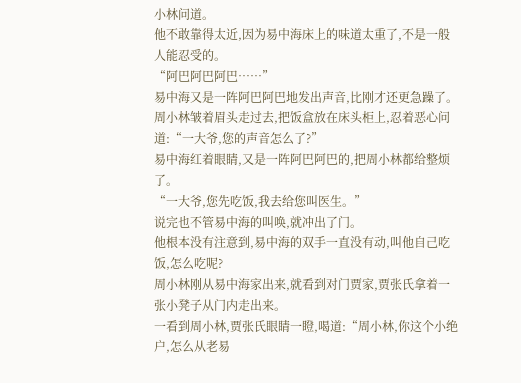小林问道。
他不敢靠得太近,因为易中海床上的味道太重了,不是一般人能忍受的。
“阿巴阿巴阿巴……”
易中海又是一阵阿巴阿巴地发出声音,比刚才还更急躁了。
周小林皱着眉头走过去,把饭盒放在床头柜上,忍着恶心问道:“一大爷,您的声音怎么了?”
易中海红着眼睛,又是一阵阿巴阿巴的,把周小林都给整烦了。
“一大爷,您先吃饭,我去给您叫医生。”
说完也不管易中海的叫唤,就冲出了门。
他根本没有注意到,易中海的双手一直没有动,叫他自己吃饭,怎么吃呢?
周小林刚从易中海家出来,就看到对门贾家,贾张氏拿着一张小凳子从门内走出来。
一看到周小林,贾张氏眼睛一瞪,喝道:“周小林,你这个小绝户,怎么从老易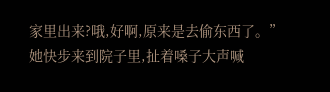家里出来?哦,好啊,原来是去偷东西了。”
她快步来到院子里,扯着嗓子大声喊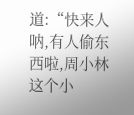道:“快来人呐,有人偷东西啦,周小林这个小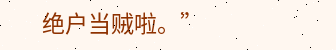绝户当贼啦。”